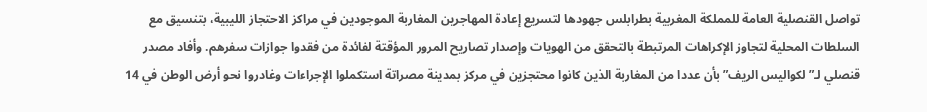تواصل القنصلية العامة للمملكة المغربية بطرابلس جهودها لتسريع إعادة المهاجرين المغاربة الموجودين في مراكز الاحتجاز الليبية، بتنسيق مع السلطات المحلية لتجاوز الإكراهات المرتبطة بالتحقق من الهويات وإصدار تصاريح المرور المؤقتة لفائدة من فقدوا جوازات سفرهم. وأفاد مصدر قنصلي لـ”لكواليس الريف” بأن عددا من المغاربة الذين كانوا محتجزين في مركز بمدينة مصراتة استكملوا الإجراءات وغادروا نحو أرض الوطن في 14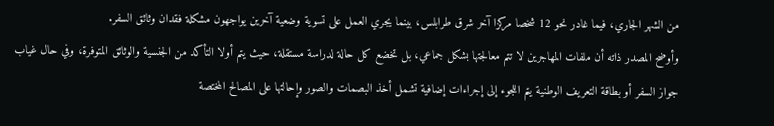من الشهر الجاري، فيما غادر نحو 12 شخصا مركزا آخر شرق طرابلس، بينما يجري العمل على تسوية وضعية آخرين يواجهون مشكلة فقدان وثائق السفر.
وأوضح المصدر ذاته أن ملفات المهاجرين لا تتم معالجتها بشكل جماعي، بل تخضع كل حالة لدراسة مستقلة، حيث يتم أولا التأكد من الجنسية والوثائق المتوفرة، وفي حال غياب جواز السفر أو بطاقة التعريف الوطنية يتم اللجوء إلى إجراءات إضافية تشمل أخذ البصمات والصور وإحالتها على المصالح المختصة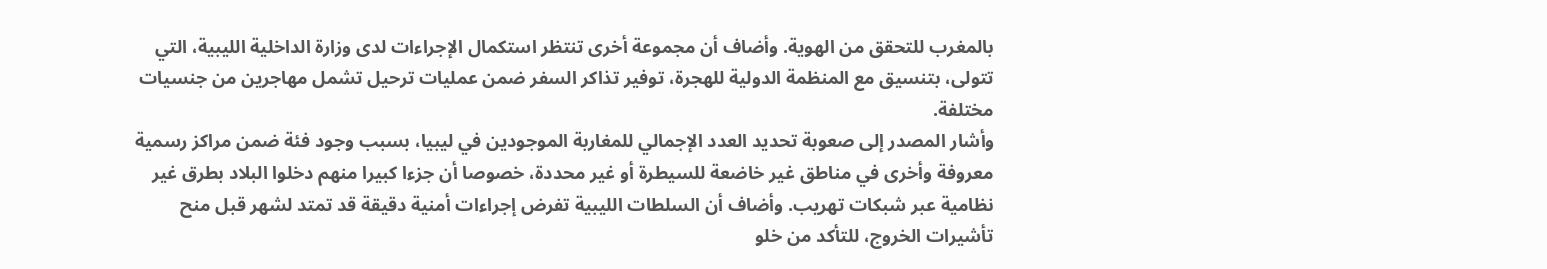بالمغرب للتحقق من الهوية. وأضاف أن مجموعة أخرى تنتظر استكمال الإجراءات لدى وزارة الداخلية الليبية، التي تتولى، بتنسيق مع المنظمة الدولية للهجرة، توفير تذاكر السفر ضمن عمليات ترحيل تشمل مهاجرين من جنسيات مختلفة.
وأشار المصدر إلى صعوبة تحديد العدد الإجمالي للمغاربة الموجودين في ليبيا، بسبب وجود فئة ضمن مراكز رسمية معروفة وأخرى في مناطق غير خاضعة للسيطرة أو غير محددة، خصوصا أن جزءا كبيرا منهم دخلوا البلاد بطرق غير نظامية عبر شبكات تهريب. وأضاف أن السلطات الليبية تفرض إجراءات أمنية دقيقة قد تمتد لشهر قبل منح تأشيرات الخروج، للتأكد من خلو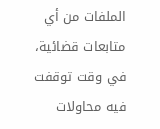الملفات من أي متابعات قضائية، في وقت توقفت فيه محاولات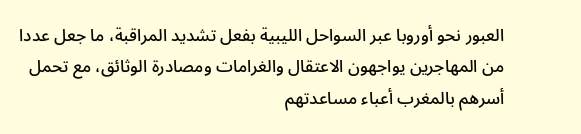العبور نحو أوروبا عبر السواحل الليبية بفعل تشديد المراقبة، ما جعل عددا من المهاجرين يواجهون الاعتقال والغرامات ومصادرة الوثائق، مع تحمل أسرهم بالمغرب أعباء مساعدتهم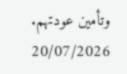وتأمين عودتهم.
20/07/2026